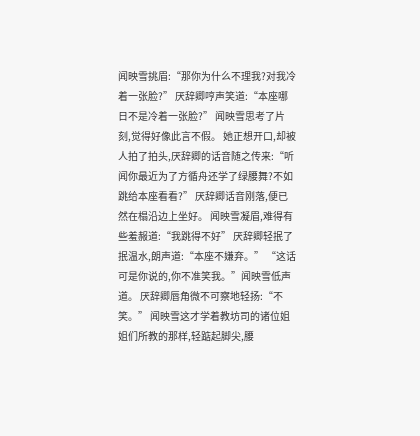闻映雪挑眉:“那你为什么不理我?对我冷着一张脸?” 厌辞卿哼声笑道:“本座哪日不是冷着一张脸?” 闻映雪思考了片刻,觉得好像此言不假。 她正想开口,却被人拍了拍头,厌辞卿的话音随之传来:“听闻你最近为了方循舟还学了绿腰舞?不如跳给本座看看?” 厌辞卿话音刚落,便已然在榻沿边上坐好。 闻映雪凝眉,难得有些羞赧道:“我跳得不好” 厌辞卿轻抿了抿温水,朗声道:“本座不嫌弃。” “这话可是你说的,你不准笑我。”闻映雪低声道。 厌辞卿唇角微不可察地轻扬:“不笑。” 闻映雪这才学着教坊司的诸位姐姐们所教的那样,轻踮起脚尖,腰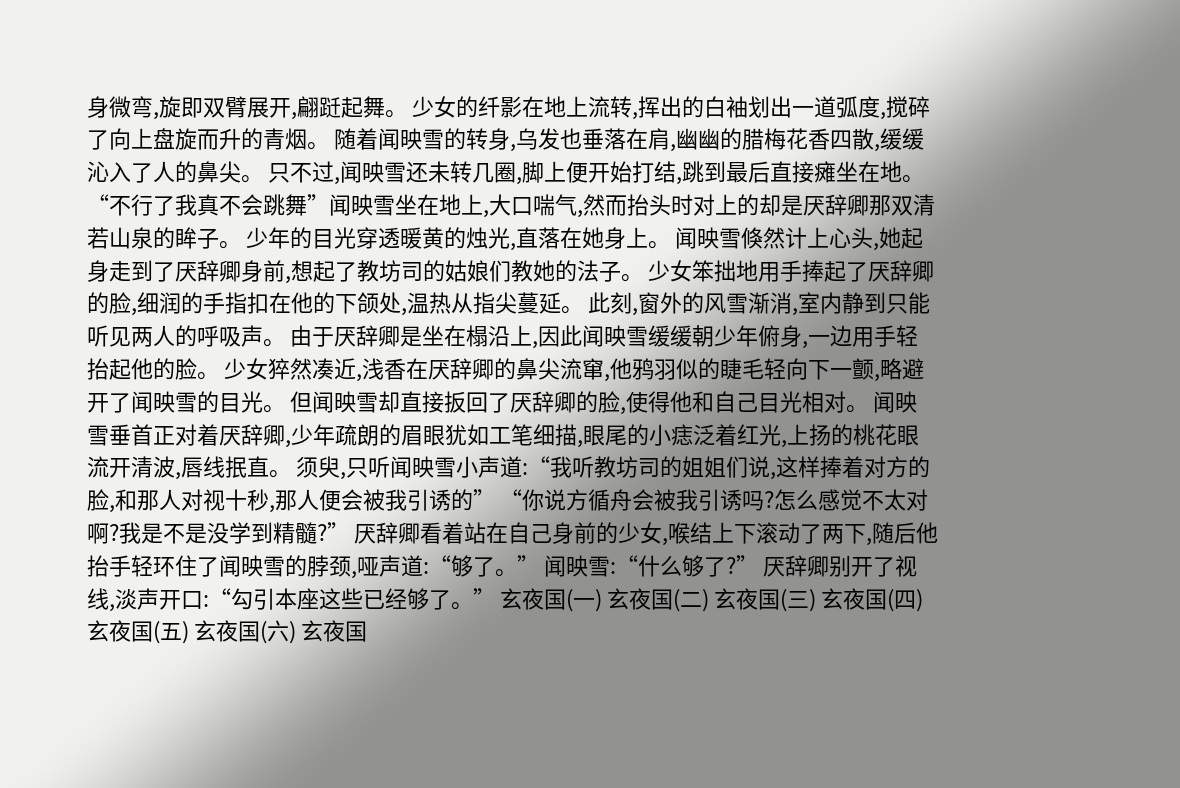身微弯,旋即双臂展开,翩跹起舞。 少女的纤影在地上流转,挥出的白袖划出一道弧度,搅碎了向上盘旋而升的青烟。 随着闻映雪的转身,乌发也垂落在肩,幽幽的腊梅花香四散,缓缓沁入了人的鼻尖。 只不过,闻映雪还未转几圈,脚上便开始打结,跳到最后直接瘫坐在地。 “不行了我真不会跳舞”闻映雪坐在地上,大口喘气,然而抬头时对上的却是厌辞卿那双清若山泉的眸子。 少年的目光穿透暖黄的烛光,直落在她身上。 闻映雪倏然计上心头,她起身走到了厌辞卿身前,想起了教坊司的姑娘们教她的法子。 少女笨拙地用手捧起了厌辞卿的脸,细润的手指扣在他的下颌处,温热从指尖蔓延。 此刻,窗外的风雪渐消,室内静到只能听见两人的呼吸声。 由于厌辞卿是坐在榻沿上,因此闻映雪缓缓朝少年俯身,一边用手轻抬起他的脸。 少女猝然凑近,浅香在厌辞卿的鼻尖流窜,他鸦羽似的睫毛轻向下一颤,略避开了闻映雪的目光。 但闻映雪却直接扳回了厌辞卿的脸,使得他和自己目光相对。 闻映雪垂首正对着厌辞卿,少年疏朗的眉眼犹如工笔细描,眼尾的小痣泛着红光,上扬的桃花眼流开清波,唇线抿直。 须臾,只听闻映雪小声道:“我听教坊司的姐姐们说,这样捧着对方的脸,和那人对视十秒,那人便会被我引诱的” “你说方循舟会被我引诱吗?怎么感觉不太对啊?我是不是没学到精髓?” 厌辞卿看着站在自己身前的少女,喉结上下滚动了两下,随后他抬手轻环住了闻映雪的脖颈,哑声道:“够了。” 闻映雪:“什么够了?” 厌辞卿别开了视线,淡声开口:“勾引本座这些已经够了。” 玄夜国(一) 玄夜国(二) 玄夜国(三) 玄夜国(四) 玄夜国(五) 玄夜国(六) 玄夜国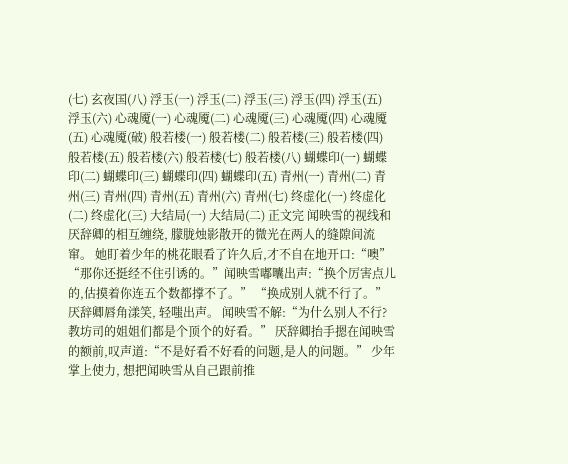(七) 玄夜国(八) 浮玉(一) 浮玉(二) 浮玉(三) 浮玉(四) 浮玉(五) 浮玉(六) 心魂魇(一) 心魂魇(二) 心魂魇(三) 心魂魇(四) 心魂魇(五) 心魂魇(破) 般若楼(一) 般若楼(二) 般若楼(三) 般若楼(四) 般若楼(五) 般若楼(六) 般若楼(七) 般若楼(八) 蝴蝶印(一) 蝴蝶印(二) 蝴蝶印(三) 蝴蝶印(四) 蝴蝶印(五) 青州(一) 青州(二) 青州(三) 青州(四) 青州(五) 青州(六) 青州(七) 终虚化(一) 终虚化(二) 终虚化(三) 大结局(一) 大结局(二) 正文完 闻映雪的视线和厌辞卿的相互缠绕, 朦胧烛影散开的微光在两人的缝隙间流窜。 她盯着少年的桃花眼看了许久后,才不自在地开口:“噢” “那你还挺经不住引诱的。”闻映雪嘟囔出声:“换个厉害点儿的,估摸着你连五个数都撑不了。” “换成别人就不行了。”厌辞卿唇角漾笑, 轻嗤出声。 闻映雪不解:“为什么别人不行?教坊司的姐姐们都是个顶个的好看。” 厌辞卿抬手摁在闻映雪的额前,叹声道:“不是好看不好看的问题,是人的问题。” 少年掌上使力, 想把闻映雪从自己跟前推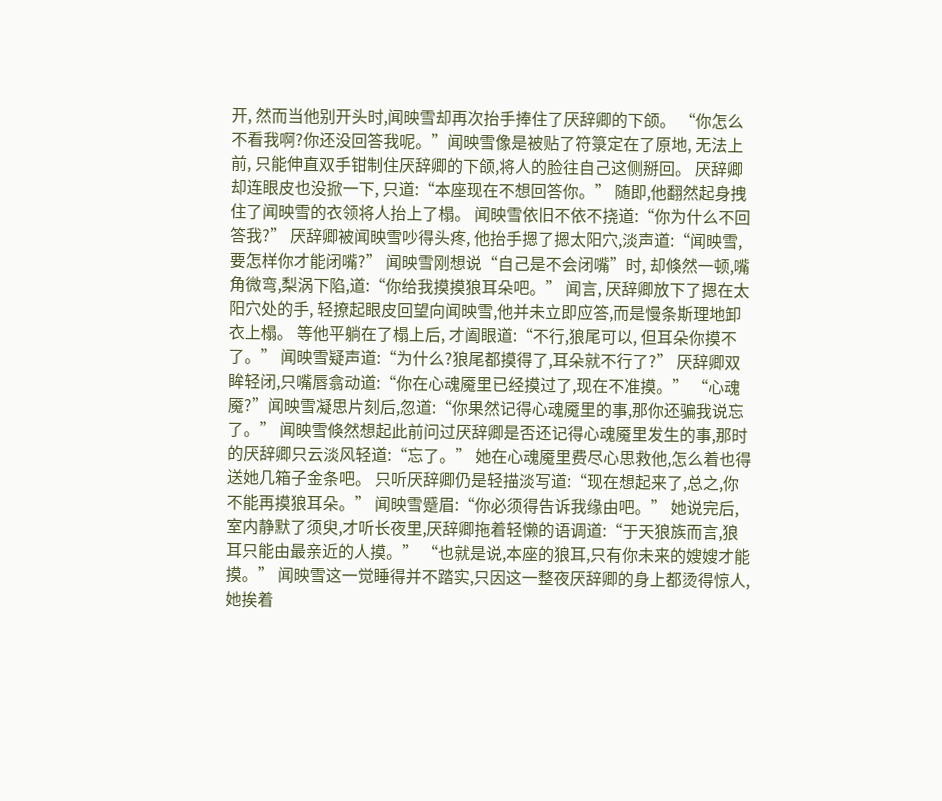开, 然而当他别开头时,闻映雪却再次抬手捧住了厌辞卿的下颌。 “你怎么不看我啊?你还没回答我呢。”闻映雪像是被贴了符箓定在了原地, 无法上前, 只能伸直双手钳制住厌辞卿的下颌,将人的脸往自己这侧掰回。 厌辞卿却连眼皮也没掀一下, 只道:“本座现在不想回答你。” 随即,他翻然起身拽住了闻映雪的衣领将人抬上了榻。 闻映雪依旧不依不挠道:“你为什么不回答我?” 厌辞卿被闻映雪吵得头疼, 他抬手摁了摁太阳穴,淡声道:“闻映雪,要怎样你才能闭嘴?” 闻映雪刚想说“自己是不会闭嘴”时, 却倏然一顿,嘴角微弯,梨涡下陷,道:“你给我摸摸狼耳朵吧。” 闻言, 厌辞卿放下了摁在太阳穴处的手, 轻撩起眼皮回望向闻映雪,他并未立即应答,而是慢条斯理地卸衣上榻。 等他平躺在了榻上后, 才阖眼道:“不行,狼尾可以, 但耳朵你摸不了。” 闻映雪疑声道:“为什么?狼尾都摸得了,耳朵就不行了?” 厌辞卿双眸轻闭,只嘴唇翕动道:“你在心魂魇里已经摸过了,现在不准摸。” “心魂魇?”闻映雪凝思片刻后,忽道:“你果然记得心魂魇里的事,那你还骗我说忘了。” 闻映雪倏然想起此前问过厌辞卿是否还记得心魂魇里发生的事,那时的厌辞卿只云淡风轻道:“忘了。” 她在心魂魇里费尽心思救他,怎么着也得送她几箱子金条吧。 只听厌辞卿仍是轻描淡写道:“现在想起来了,总之,你不能再摸狼耳朵。” 闻映雪蹙眉:“你必须得告诉我缘由吧。” 她说完后,室内静默了须臾,才听长夜里,厌辞卿拖着轻懒的语调道:“于天狼族而言,狼耳只能由最亲近的人摸。” “也就是说,本座的狼耳,只有你未来的嫂嫂才能摸。” 闻映雪这一觉睡得并不踏实,只因这一整夜厌辞卿的身上都烫得惊人,她挨着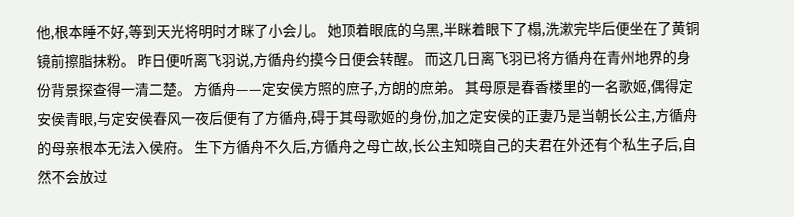他,根本睡不好,等到天光将明时才眯了小会儿。 她顶着眼底的乌黑,半眯着眼下了榻,洗漱完毕后便坐在了黄铜镜前擦脂抹粉。 昨日便听离飞羽说,方循舟约摸今日便会转醒。 而这几日离飞羽已将方循舟在青州地界的身份背景探查得一清二楚。 方循舟——定安侯方照的庶子,方朗的庶弟。 其母原是春香楼里的一名歌姬,偶得定安侯青眼,与定安侯春风一夜后便有了方循舟,碍于其母歌姬的身份,加之定安侯的正妻乃是当朝长公主,方循舟的母亲根本无法入侯府。 生下方循舟不久后,方循舟之母亡故,长公主知晓自己的夫君在外还有个私生子后,自然不会放过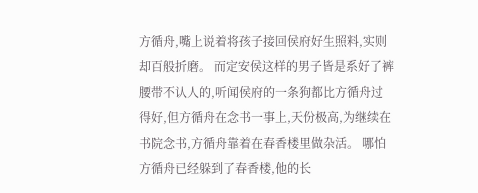方循舟,嘴上说着将孩子接回侯府好生照料,实则却百般折磨。 而定安侯这样的男子皆是系好了裤腰带不认人的,听闻侯府的一条狗都比方循舟过得好,但方循舟在念书一事上,天份极高,为继续在书院念书,方循舟靠着在春香楼里做杂活。 哪怕方循舟已经躲到了春香楼,他的长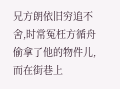兄方朗依旧穷追不舍,时常冤枉方循舟偷拿了他的物件儿,而在街巷上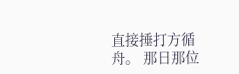直接捶打方循舟。 那日那位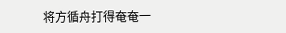将方循舟打得奄奄一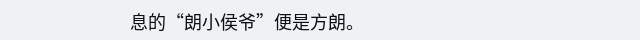息的“朗小侯爷”便是方朗。